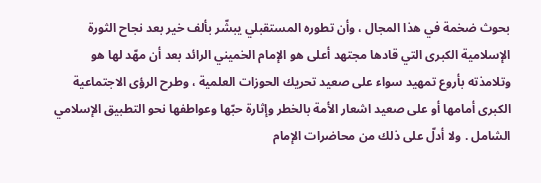بحوث ضخمة في هذا المجال ، وأن تطوره المستقبلي يبشّر بألف خير بعد نجاح الثورة الإسلامية الكبرى التي قادها مجتهد أعلى هو الإمام الخميني الرائد بعد أن مهّد لها هو وتلامذته بأروع تمهيد سواء على صعيد تحريك الحوزات العلمية ، وطرح الرؤى الاجتماعية الكبرى أمامها أو على صعيد اشعار الأمة بالخطر وإثارة حبّها وعواطفها نحو التطبيق الإسلامي الشامل . ولا أدلّ على ذلك من محاضرات الإمام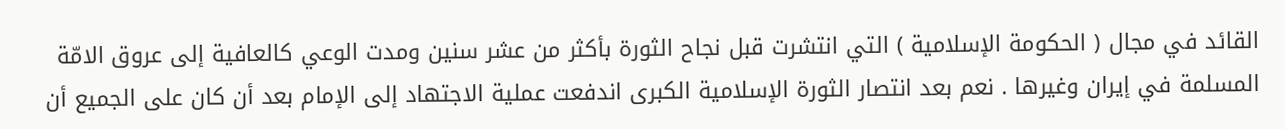القائد في مجال ( الحكومة الإسلامية ) التي انتشرت قبل نجاح الثورة بأكثر من عشر سنين ومدت الوعي كالعافية إلى عروق الامّة المسلمة في إيران وغيرها . نعم بعد انتصار الثورة الإسلامية الكبرى اندفعت عملية الاجتهاد إلى الإمام بعد أن كان على الجميع أن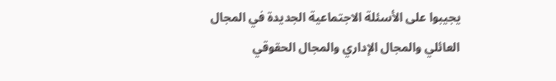يجيبوا على الأسئلة الاجتماعية الجديدة في المجال العائلي والمجال الإداري والمجال الحقوقي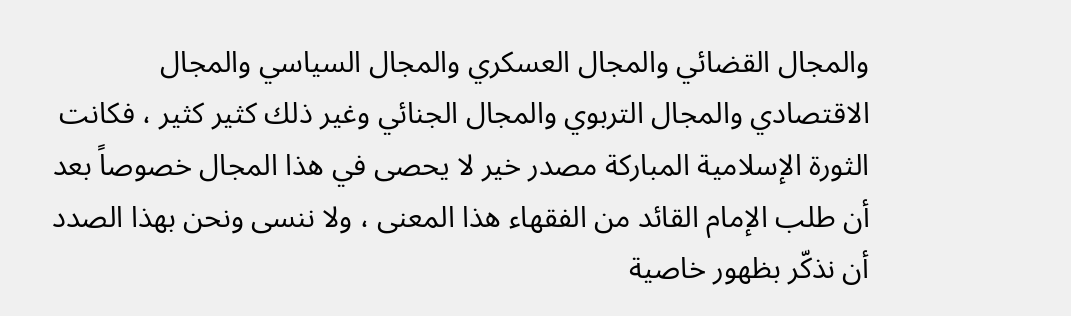والمجال القضائي والمجال العسكري والمجال السياسي والمجال الاقتصادي والمجال التربوي والمجال الجنائي وغير ذلك كثير كثير ، فكانت الثورة الإسلامية المباركة مصدر خير لا يحصى في هذا المجال خصوصاً بعد أن طلب الإمام القائد من الفقهاء هذا المعنى ، ولا ننسى ونحن بهذا الصدد أن نذكّر بظهور خاصية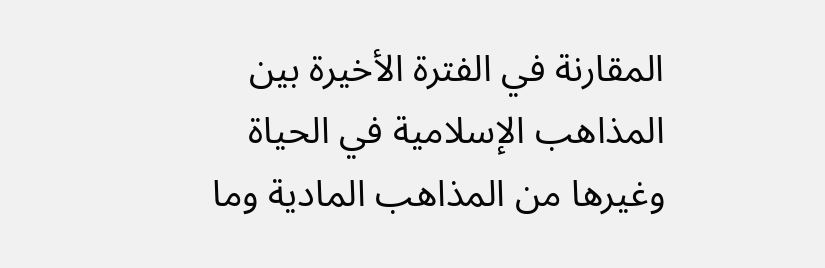المقارنة في الفترة الأخيرة بين المذاهب الإسلامية في الحياة وغيرها من المذاهب المادية وما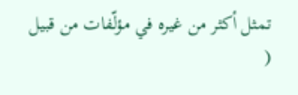تمثل أكثر من غيره في مؤلّفات من قبيل (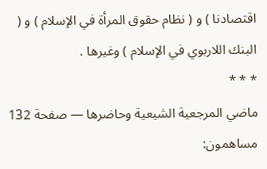اقتصادنا ) و ( نظام حقوق المرأة في الإسلام ) و ( البنك اللاربوي في الإسلام ) وغيرها .
* * *
ماضي المرجعية الشيعية وحاضرها — صفحة 132
مساهمون: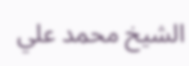الشيخ محمد علي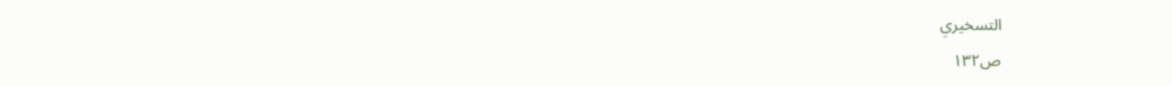التسخيري
ص١٣٢